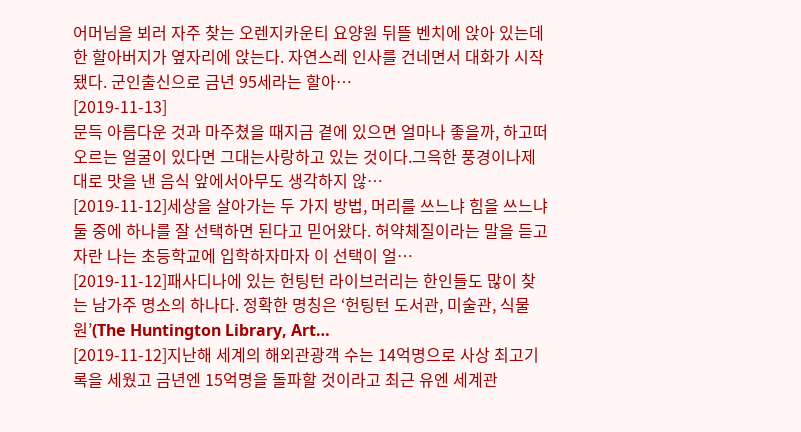어머님을 뵈러 자주 찾는 오렌지카운티 요양원 뒤뜰 벤치에 앉아 있는데 한 할아버지가 옆자리에 앉는다. 자연스레 인사를 건네면서 대화가 시작됐다. 군인출신으로 금년 95세라는 할아…
[2019-11-13]
문득 아름다운 것과 마주쳤을 때지금 곁에 있으면 얼마나 좋을까, 하고떠오르는 얼굴이 있다면 그대는사랑하고 있는 것이다.그윽한 풍경이나제대로 맛을 낸 음식 앞에서아무도 생각하지 않…
[2019-11-12]세상을 살아가는 두 가지 방법, 머리를 쓰느냐 힘을 쓰느냐 둘 중에 하나를 잘 선택하면 된다고 믿어왔다. 허약체질이라는 말을 듣고 자란 나는 초등학교에 입학하자마자 이 선택이 얼…
[2019-11-12]패사디나에 있는 헌팅턴 라이브러리는 한인들도 많이 찾는 남가주 명소의 하나다. 정확한 명칭은 ‘헌팅턴 도서관, 미술관, 식물원’(The Huntington Library, Art…
[2019-11-12]지난해 세계의 해외관광객 수는 14억명으로 사상 최고기록을 세웠고 금년엔 15억명을 돌파할 것이라고 최근 유엔 세계관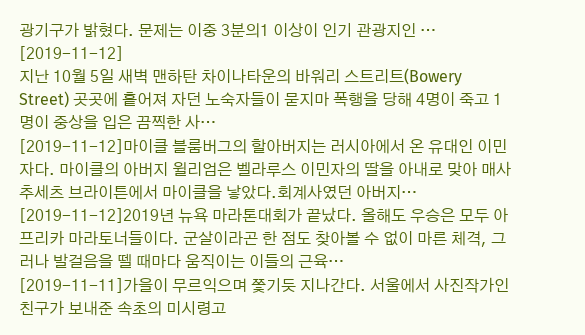광기구가 밝혔다. 문제는 이중 3분의1 이상이 인기 관광지인 …
[2019-11-12]
지난 10월 5일 새벽 맨하탄 차이나타운의 바워리 스트리트(Bowery Street) 곳곳에 흩어져 자던 노숙자들이 묻지마 폭행을 당해 4명이 죽고 1명이 중상을 입은 끔찍한 사…
[2019-11-12]마이클 블룸버그의 할아버지는 러시아에서 온 유대인 이민자다. 마이클의 아버지 윌리엄은 벨라루스 이민자의 딸을 아내로 맞아 매사추세츠 브라이튼에서 마이클을 낳았다.회계사였던 아버지…
[2019-11-12]2019년 뉴욕 마라톤대회가 끝났다. 올해도 우승은 모두 아프리카 마라토너들이다. 군살이라곤 한 점도 찾아볼 수 없이 마른 체격, 그러나 발걸음을 뗄 때마다 움직이는 이들의 근육…
[2019-11-11]가을이 무르익으며 쫓기듯 지나간다. 서울에서 사진작가인 친구가 보내준 속초의 미시령고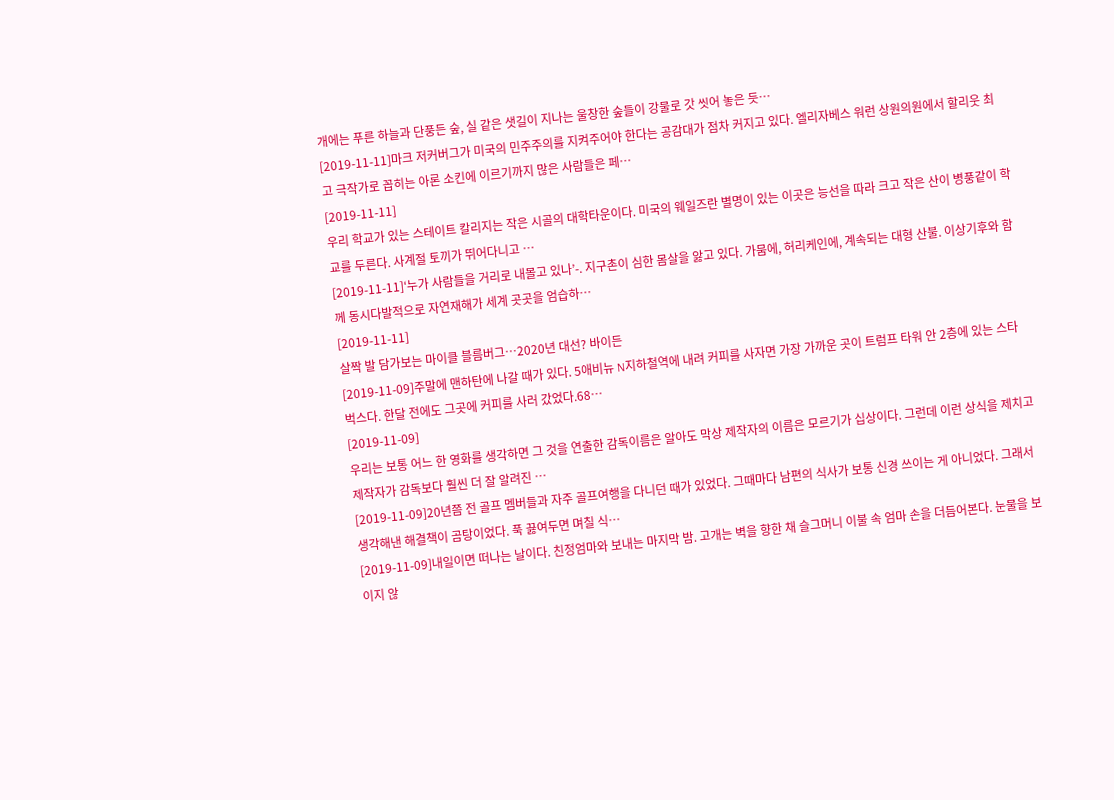개에는 푸른 하늘과 단풍든 숲, 실 같은 샛길이 지나는 울창한 숲들이 강물로 갓 씻어 놓은 듯…
[2019-11-11]마크 저커버그가 미국의 민주주의를 지켜주어야 한다는 공감대가 점차 커지고 있다. 엘리자베스 워런 상원의원에서 할리웃 최고 극작가로 꼽히는 아론 소킨에 이르기까지 많은 사람들은 페…
[2019-11-11]
우리 학교가 있는 스테이트 칼리지는 작은 시골의 대학타운이다. 미국의 웨일즈란 별명이 있는 이곳은 능선을 따라 크고 작은 산이 병풍같이 학교를 두른다. 사계절 토끼가 뛰어다니고 …
[2019-11-11]‘누가 사람들을 거리로 내몰고 있나’-. 지구촌이 심한 몸살을 앓고 있다. 가뭄에, 허리케인에, 계속되는 대형 산불. 이상기후와 함께 동시다발적으로 자연재해가 세계 곳곳을 엄습하…
[2019-11-11]
살짝 발 담가보는 마이클 블름버그…2020년 대선? 바이든
[2019-11-09]주말에 맨하탄에 나갈 때가 있다. 5애비뉴 N지하철역에 내려 커피를 사자면 가장 가까운 곳이 트럼프 타워 안 2층에 있는 스타벅스다. 한달 전에도 그곳에 커피를 사러 갔었다.68…
[2019-11-09]
우리는 보통 어느 한 영화를 생각하면 그 것을 연출한 감독이름은 알아도 막상 제작자의 이름은 모르기가 십상이다. 그런데 이런 상식을 제치고 제작자가 감독보다 훨씬 더 잘 알려진 …
[2019-11-09]20년쯤 전 골프 멤버들과 자주 골프여행을 다니던 때가 있었다. 그때마다 남편의 식사가 보통 신경 쓰이는 게 아니었다. 그래서 생각해낸 해결책이 곰탕이었다. 푹 끓여두면 며칠 식…
[2019-11-09]내일이면 떠나는 날이다. 친정엄마와 보내는 마지막 밤. 고개는 벽을 향한 채 슬그머니 이불 속 엄마 손을 더듬어본다. 눈물을 보이지 않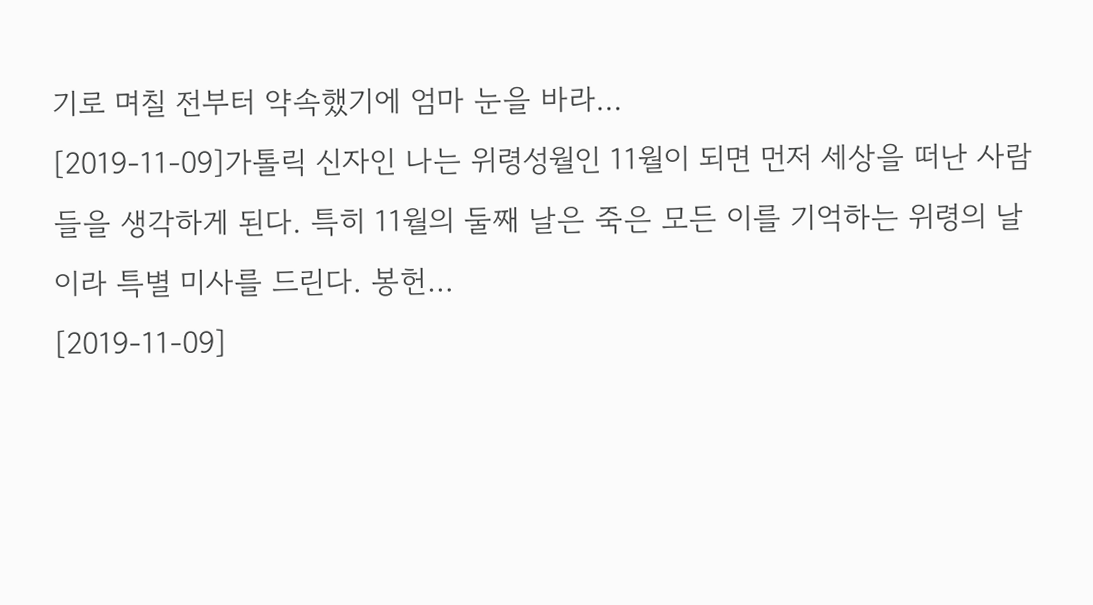기로 며칠 전부터 약속했기에 엄마 눈을 바라…
[2019-11-09]가톨릭 신자인 나는 위령성월인 11월이 되면 먼저 세상을 떠난 사람들을 생각하게 된다. 특히 11월의 둘째 날은 죽은 모든 이를 기억하는 위령의 날이라 특별 미사를 드린다. 봉헌…
[2019-11-09]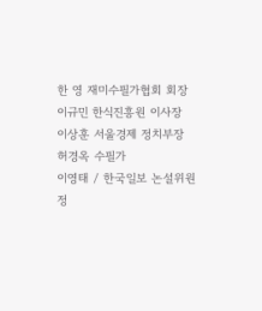한 영 재미수필가협회 회장
이규민 한식진흥원 이사장
이상훈 서울경제 정치부장
허경옥 수필가
이영태 / 한국일보 논설위원
정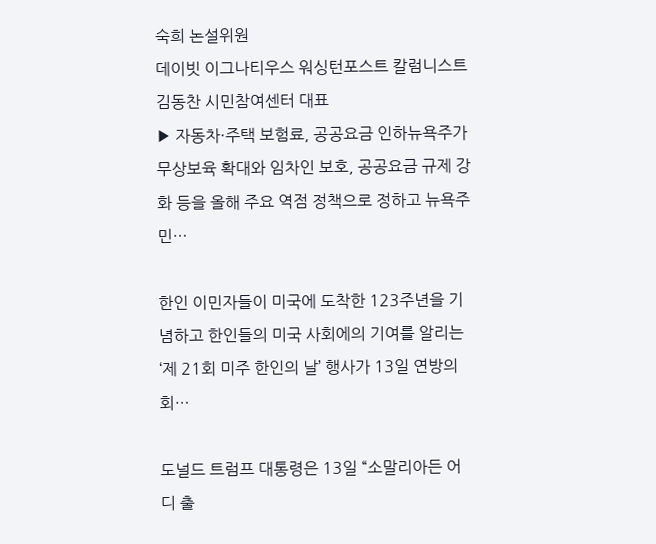숙희 논설위원
데이빗 이그나티우스 워싱턴포스트 칼럼니스트
김동찬 시민참여센터 대표
▶ 자동차·주택 보험료, 공공요금 인하뉴욕주가 무상보육 확대와 임차인 보호, 공공요금 규제 강화 등을 올해 주요 역점 정책으로 정하고 뉴욕주민…

한인 이민자들이 미국에 도착한 123주년을 기념하고 한인들의 미국 사회에의 기여를 알리는 ‘제 21회 미주 한인의 날’ 행사가 13일 연방의회…

도널드 트럼프 대통령은 13일 “소말리아든 어디 출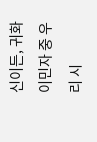신이든, 귀화 이민자 중 우리 시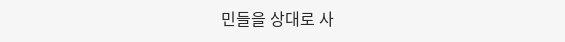민들을 상대로 사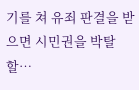기를 쳐 유죄 판결을 받으면 시민권을 박탈할…